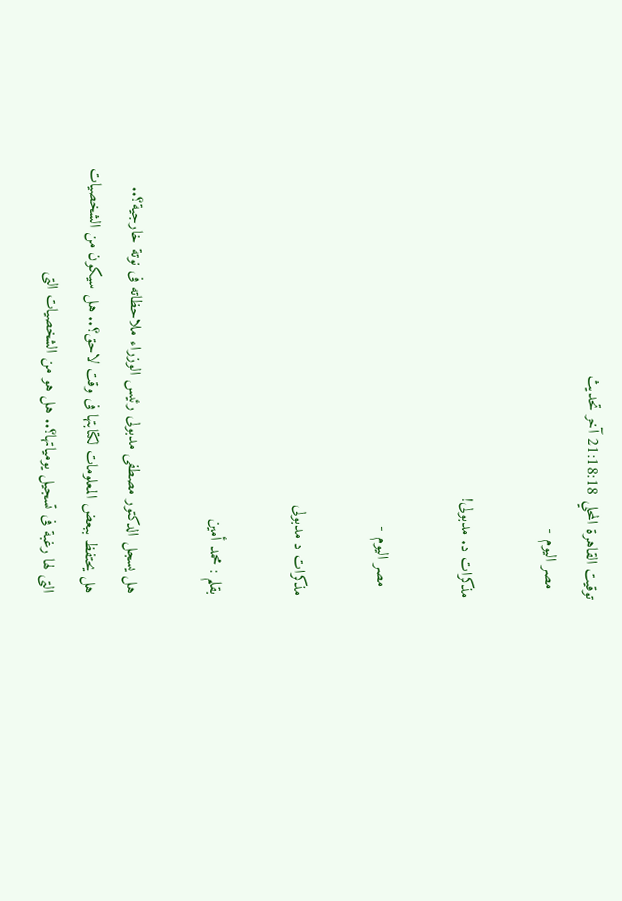توقيت القاهرة المحلي 21:18:18 آخر تحديث
  مصر اليوم -

مذكرات د. مدبولى!

  مصر اليوم -

مذكرات د مدبولى

بقلم : محمد أمين

هل يسجل الدكتور مصطفى مدبولى رئيس الوزراء ملاحظاته فى نوتة خارجية؟.. هل يحتفظ ببعض المعلومات لكتابتها فى وقت لاحق؟.. هل سيكون من الشخصيات التى لها رغبة فى تسجيل يومياتها؟.. هل هو من الشخصيات التى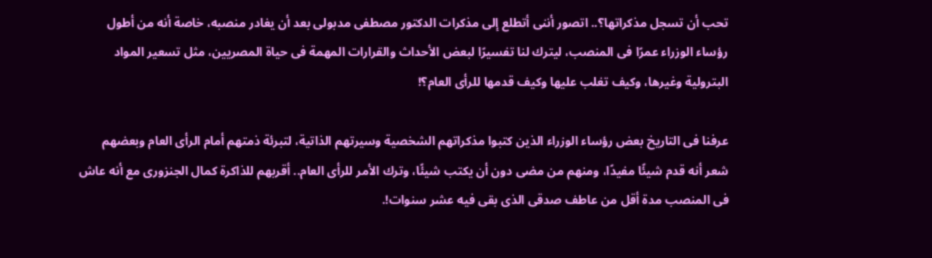تحب أن تسجل مذكراتها؟.. اتصور أننى أتطلع إلى مذكرات الدكتور مصطفى مدبولى بعد أن يغادر منصبه، خاصة أنه من أطول رؤساء الوزراء عمرًا فى المنصب، ليترك لنا تفسيرًا لبعض الأحداث والقرارات المهمة فى حياة المصريين، مثل تسعير المواد البترولية وغيرها، وكيف تغلب عليها وكيف قدمها للرأى العام؟!

عرفنا فى التاريخ بعض رؤساء الوزراء الذين كتبوا مذكراتهم الشخصية وسيرتهم الذاتية، لتبرئة ذمتهم أمام الرأى العام وبعضهم شعر أنه قدم شيئًا مفيدًا، ومنهم من مضى دون أن يكتب شيئًا، وترك الأمر للرأى العام.. أقربهم للذاكرة كمال الجنزورى مع أنه عاش فى المنصب مدة أقل من عاطف صدقى الذى بقى فيه عشر سنوات!.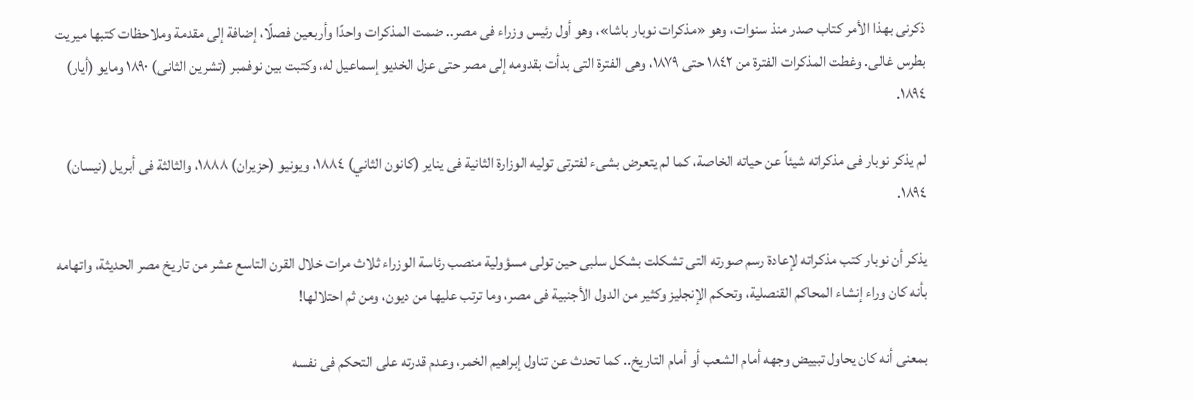ذكرنى بهذا الأمر كتاب صدر منذ سنوات، وهو «مذكرات نوبار باشا»، وهو أول رئيس وزراء فى مصر.. ضمت المذكرات واحدًا وأربعين فصلًا، إضافة إلى مقدمة وملاحظات كتبها ميريت بطرس غالى. وغطت المذكرات الفترة من ١٨٤٢ حتى ١٨٧٩، وهى الفترة التى بدأت بقدومه إلى مصر حتى عزل الخديو إسماعيل له، وكتبت بين نوفمبر (تشرين الثانى) ١٨٩٠ ومايو (أيار) ١٨٩٤.

لم يذكر نوبار فى مذكراته شيئاً عن حياته الخاصة، كما لم يتعرض بشىء لفترتى توليه الوزارة الثانية فى يناير (كانون الثاني) ١٨٨٤، ويونيو (حزيران) ١٨٨٨، والثالثة فى أبريل (نيسان) ١٨٩٤.

يذكر أن نوبار كتب مذكراته لإعادة رسم صورته التى تشكلت بشكل سلبى حين تولى مسؤولية منصب رئاسة الوزراء ثلاث مرات خلال القرن التاسع عشر من تاريخ مصر الحديثة، واتهامه بأنه كان وراء إنشاء المحاكم القنصلية، وتحكم الإنجليز وكثير من الدول الأجنبية فى مصر، وما ترتب عليها من ديون، ومن ثم احتلالها!

بمعنى أنه كان يحاول تبييض وجهه أمام الشعب أو أمام التاريخ.. كما تحدث عن تناول إبراهيم الخمر، وعدم قدرته على التحكم فى نفسه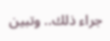جراء ذلك.. وتبين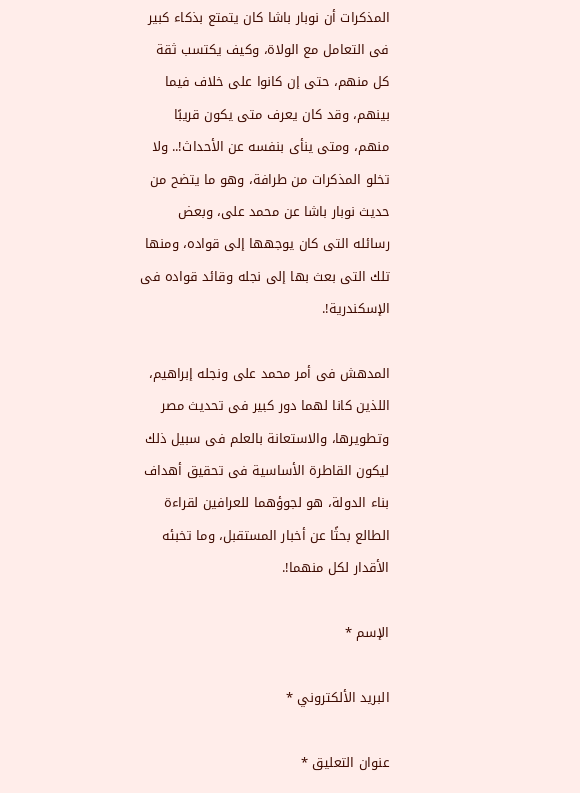المذكرات أن نوبار باشا كان يتمتع بذكاء كبير فى التعامل مع الولاة، وكيف يكتسب ثقة كل منهم، حتى إن كانوا على خلاف فيما بينهم، وقد كان يعرف متى يكون قريبًا منهم، ومتى ينأى بنفسه عن الأحداث!.. ولا تخلو المذكرات من طرافة، وهو ما يتضح من حديث نوبار باشا عن محمد على، وبعض رسائله التى كان يوجهها إلى قواده، ومنها تلك التى بعث بها إلى نجله وقائد قواده فى الإسكندرية!.

المدهش فى أمر محمد على ونجله إبراهيم، اللذين كانا لهما دور كبير فى تحديث مصر وتطويرها، والاستعانة بالعلم فى سبيل ذلك ليكون القاطرة الأساسية فى تحقيق أهداف بناء الدولة، هو لجوؤهما للعرافين لقراءة الطالع بحثًا عن أخبار المستقبل، وما تخبئه الأقدار لكل منهما!.

الإسم *

البريد الألكتروني *

عنوان التعليق *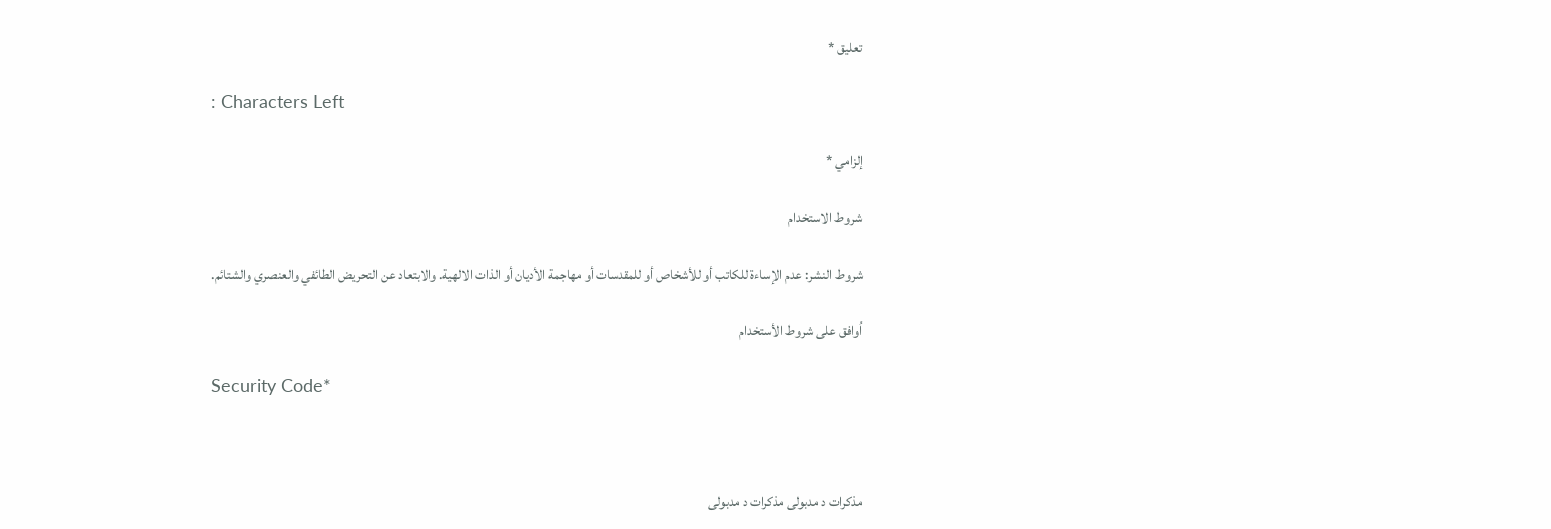تعليق *

: Characters Left

إلزامي *

شروط الاستخدام

شروط النشر: عدم الإساءة للكاتب أو للأشخاص أو للمقدسات أو مهاجمة الأديان أو الذات الالهية. والابتعاد عن التحريض الطائفي والعنصري والشتائم.

اُوافق على شروط الأستخدام

Security Code*



مذكرات د مدبولى مذكرات د مدبولى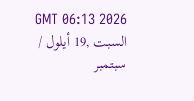GMT 06:13 2026 السبت ,19 أيلول / سبتمبر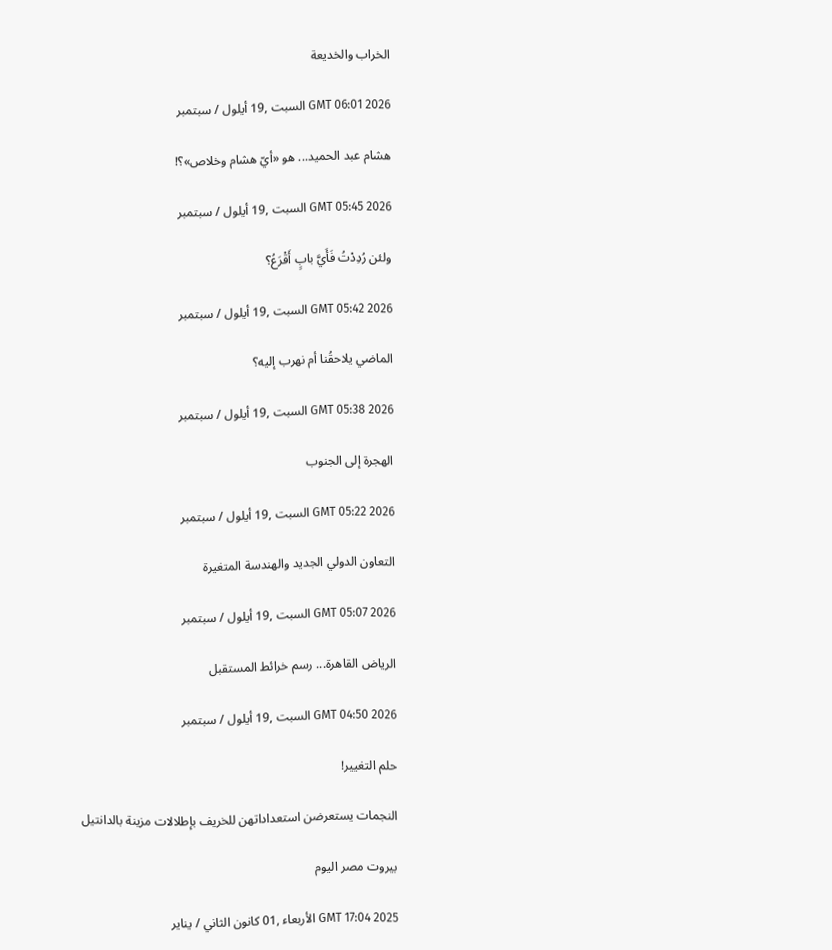الخراب والخديعة

GMT 06:01 2026 السبت ,19 أيلول / سبتمبر

هشام عبد الحميد... هو «أيّ هشام وخلاص»؟!

GMT 05:45 2026 السبت ,19 أيلول / سبتمبر

ولئن رُدِدْتُ فَأَيَّ بابٍ أَقْرَعُ؟

GMT 05:42 2026 السبت ,19 أيلول / سبتمبر

الماضي يلاحقُنا أم نهرب إليه؟

GMT 05:38 2026 السبت ,19 أيلول / سبتمبر

الهجرة إلى الجنوب

GMT 05:22 2026 السبت ,19 أيلول / سبتمبر

التعاون الدولي الجديد والهندسة المتغيرة

GMT 05:07 2026 السبت ,19 أيلول / سبتمبر

الرياض القاهرة... رسم خرائط المستقبل

GMT 04:50 2026 السبت ,19 أيلول / سبتمبر

حلم التغيير!

النجمات يستعرضن استعداداتهن للخريف بإطلالات مزينة بالدانتيل

بيروت مصر اليوم

GMT 17:04 2025 الأربعاء ,01 كانون الثاني / يناير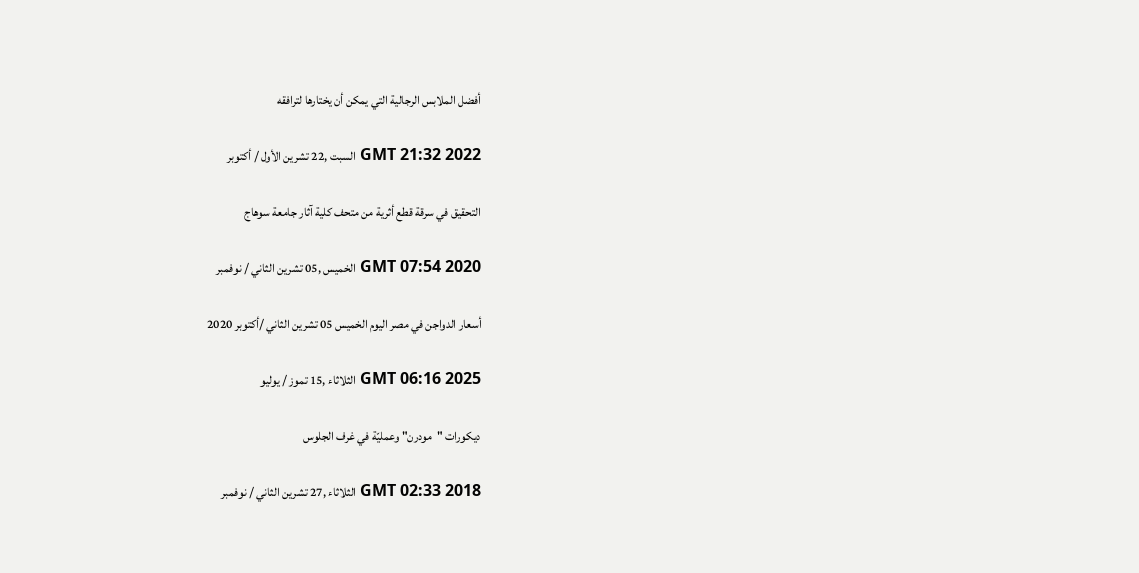أفضل الملابس الرجالية التي يمكن أن يختارها لترافقه

GMT 21:32 2022 السبت ,22 تشرين الأول / أكتوبر

التحقيق في سرقة قطع أثرية من متحف كلية آثار جامعة سوهاج

GMT 07:54 2020 الخميس ,05 تشرين الثاني / نوفمبر

أسعار الدواجن في مصر اليوم الخميس 05 تشرين الثاني /أكتوبر 2020

GMT 06:16 2025 الثلاثاء ,15 تموز / يوليو

ديكورات "مودرن" وعمليّة في غرف الجلوس

GMT 02:33 2018 الثلاثاء ,27 تشرين الثاني / نوفمبر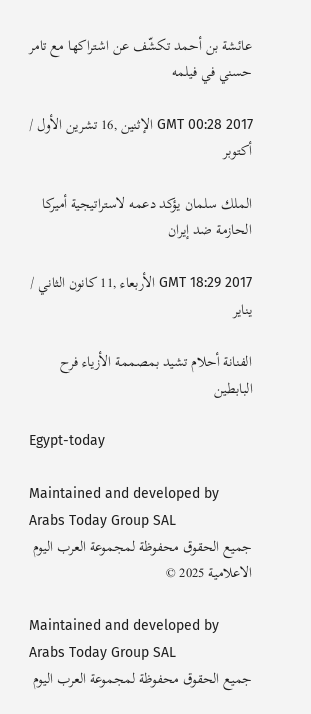عائشة بن أحمد تكشّف عن اشتراكها مع تامر حسني في فيلمه

GMT 00:28 2017 الإثنين ,16 تشرين الأول / أكتوبر

الملك سلمان يؤكد دعمه لاستراتيجية أميركا الحازمة ضد إيران

GMT 18:29 2017 الأربعاء ,11 كانون الثاني / يناير

الفنانة أحلام تشيد بمصممة الأزياء فرح البابطين

Egypt-today

Maintained and developed by Arabs Today Group SAL
جميع الحقوق محفوظة لمجموعة العرب اليوم الاعلامية 2025 ©

Maintained and developed by Arabs Today Group SAL
جميع الحقوق محفوظة لمجموعة العرب اليوم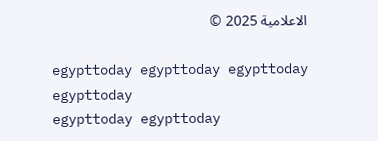الاعلامية 2025 ©

egypttoday egypttoday egypttoday egypttoday
egypttoday egypttoday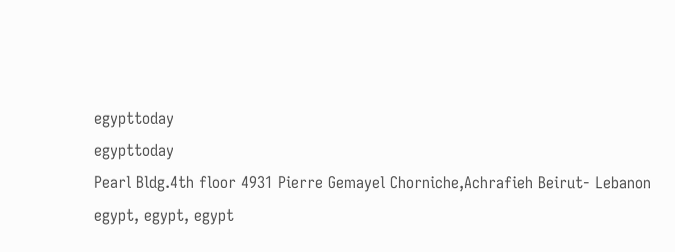egypttoday
egypttoday
Pearl Bldg.4th floor 4931 Pierre Gemayel Chorniche,Achrafieh Beirut- Lebanon
egypt, egypt, egypt